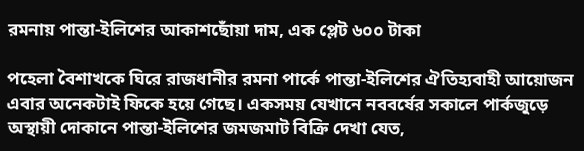রমনায় পান্তা-ইলিশের আকাশছোঁয়া দাম, এক প্লেট ৬০০ টাকা

পহেলা বৈশাখকে ঘিরে রাজধানীর রমনা পার্কে পান্তা-ইলিশের ঐতিহ্যবাহী আয়োজন এবার অনেকটাই ফিকে হয়ে গেছে। একসময় যেখানে নববর্ষের সকালে পার্কজুড়ে অস্থায়ী দোকানে পান্তা-ইলিশের জমজমাট বিক্রি দেখা যেত,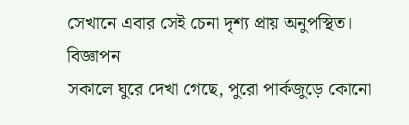সেখানে এবার সেই চেনা দৃশ্য প্রায় অনুপস্থিত।
বিজ্ঞাপন
সকালে ঘুরে দেখা গেছে, পুরো পার্কজুড়ে কোনো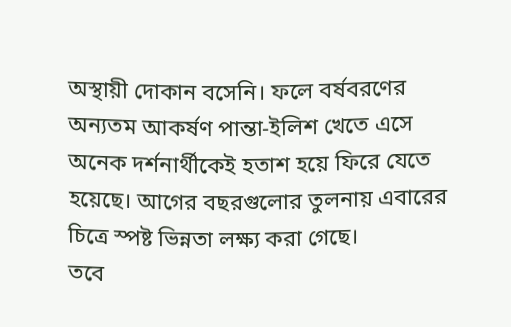অস্থায়ী দোকান বসেনি। ফলে বর্ষবরণের অন্যতম আকর্ষণ পান্তা-ইলিশ খেতে এসে অনেক দর্শনার্থীকেই হতাশ হয়ে ফিরে যেতে হয়েছে। আগের বছরগুলোর তুলনায় এবারের চিত্রে স্পষ্ট ভিন্নতা লক্ষ্য করা গেছে।
তবে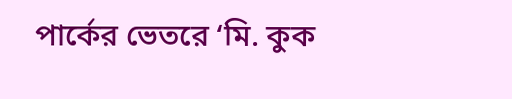পার্কের ভেতরে ‘মি. কুক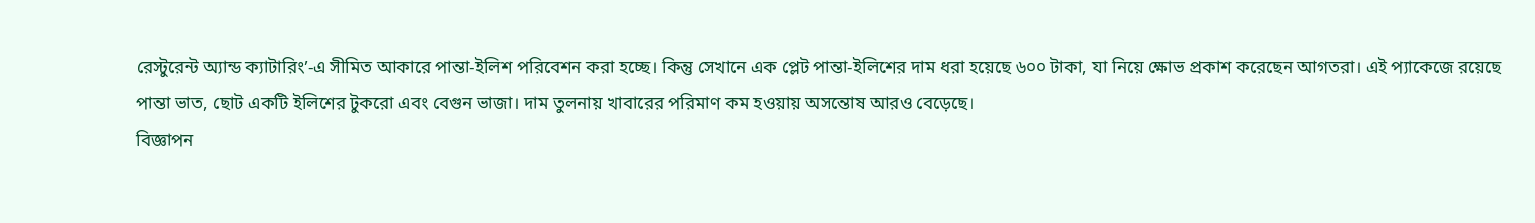রেস্টুরেন্ট অ্যান্ড ক্যাটারিং’-এ সীমিত আকারে পান্তা-ইলিশ পরিবেশন করা হচ্ছে। কিন্তু সেখানে এক প্লেট পান্তা-ইলিশের দাম ধরা হয়েছে ৬০০ টাকা, যা নিয়ে ক্ষোভ প্রকাশ করেছেন আগতরা। এই প্যাকেজে রয়েছে পান্তা ভাত, ছোট একটি ইলিশের টুকরো এবং বেগুন ভাজা। দাম তুলনায় খাবারের পরিমাণ কম হওয়ায় অসন্তোষ আরও বেড়েছে।
বিজ্ঞাপন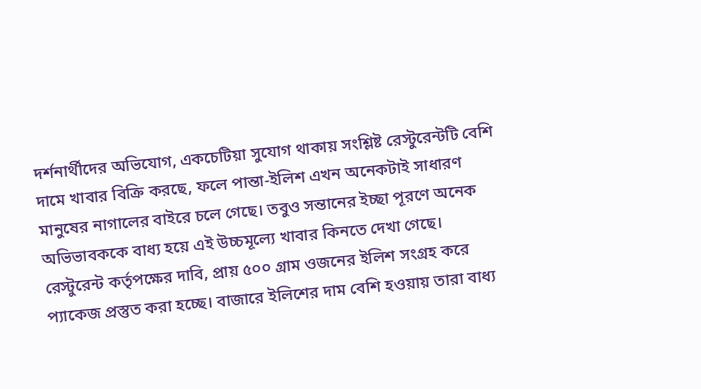দর্শনার্থীদের অভিযোগ, একচেটিয়া সুযোগ থাকায় সংশ্লিষ্ট রেস্টুরেন্টটি বেশি দামে খাবার বিক্রি করছে, ফলে পান্তা-ইলিশ এখন অনেকটাই সাধারণ মানুষের নাগালের বাইরে চলে গেছে। তবুও সন্তানের ইচ্ছা পূরণে অনেক অভিভাবককে বাধ্য হয়ে এই উচ্চমূল্যে খাবার কিনতে দেখা গেছে।
রেস্টুরেন্ট কর্তৃপক্ষের দাবি, প্রায় ৫০০ গ্রাম ওজনের ইলিশ সংগ্রহ করে প্যাকেজ প্রস্তুত করা হচ্ছে। বাজারে ইলিশের দাম বেশি হওয়ায় তারা বাধ্য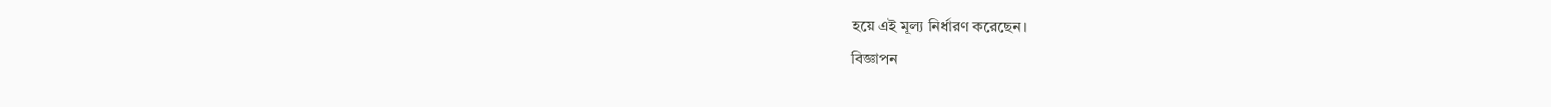হয়ে এই মূল্য নির্ধারণ করেছেন।
বিজ্ঞাপন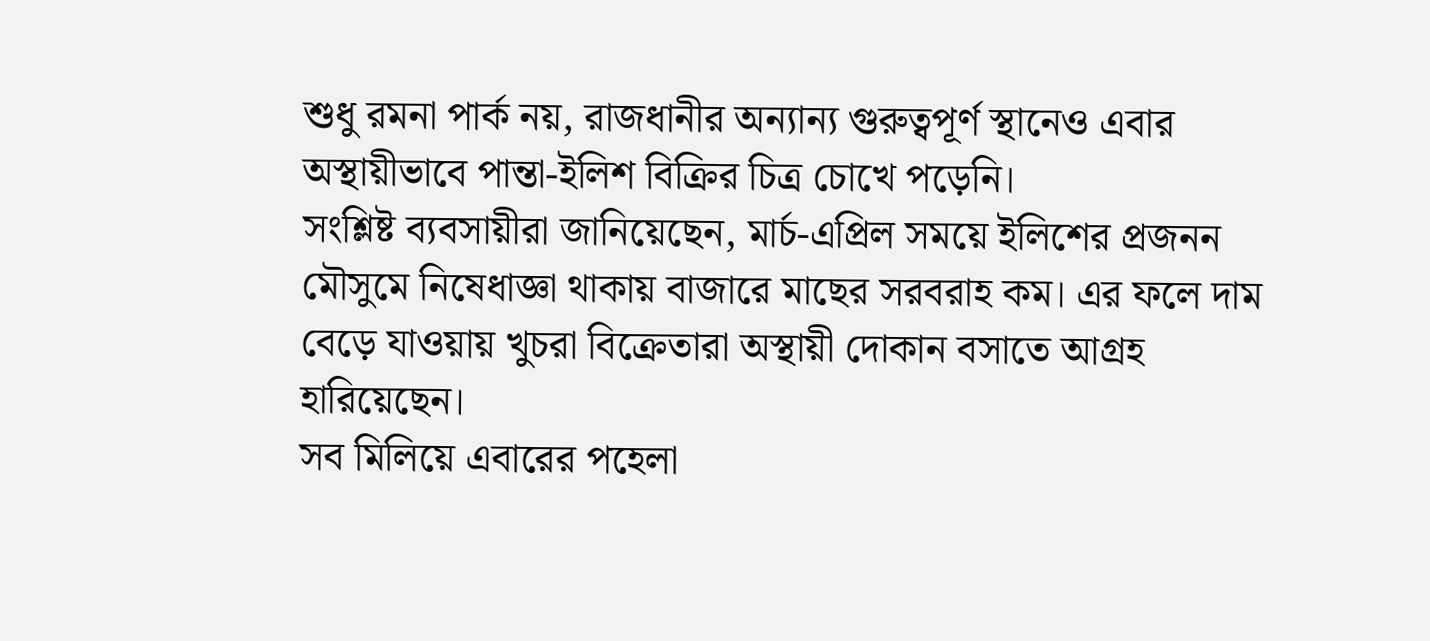শুধু রমনা পার্ক নয়, রাজধানীর অন্যান্য গুরুত্বপূর্ণ স্থানেও এবার অস্থায়ীভাবে পান্তা-ইলিশ বিক্রির চিত্র চোখে পড়েনি।
সংশ্লিষ্ট ব্যবসায়ীরা জানিয়েছেন, মার্চ-এপ্রিল সময়ে ইলিশের প্রজনন মৌসুমে নিষেধাজ্ঞা থাকায় বাজারে মাছের সরবরাহ কম। এর ফলে দাম বেড়ে যাওয়ায় খুচরা বিক্রেতারা অস্থায়ী দোকান বসাতে আগ্রহ হারিয়েছেন।
সব মিলিয়ে এবারের পহেলা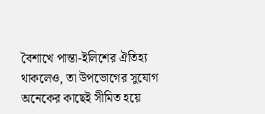বৈশাখে পান্তা-ইলিশের ঐতিহ্য থাকলেও, তা উপভোগের সুযোগ অনেকের কাছেই সীমিত হয়ে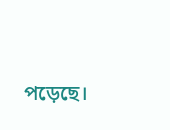পড়েছে।